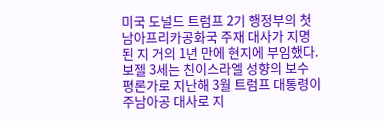미국 도널드 트럼프 2기 행정부의 첫 남아프리카공화국 주재 대사가 지명된 지 거의 1년 만에 현지에 부임했다.
보젤 3세는 친이스라엘 성향의 보수 평론가로 지난해 3월 트럼프 대통령이 주남아공 대사로 지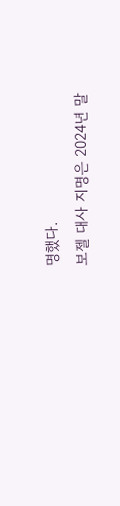명했다.
보젤 대사 지명은 2024년 말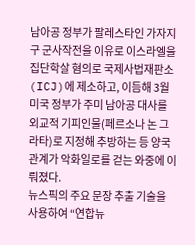남아공 정부가 팔레스타인 가자지구 군사작전을 이유로 이스라엘을 집단학살 혐의로 국제사법재판소(ICJ)에 제소하고, 이듬해 3월 미국 정부가 주미 남아공 대사를 외교적 기피인물(페르소나 논 그라타)로 지정해 추방하는 등 양국 관계가 악화일로를 걷는 와중에 이뤄졌다.
뉴스픽의 주요 문장 추출 기술을 사용하여 “연합뉴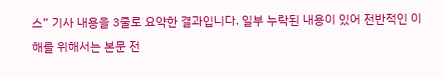스” 기사 내용을 3줄로 요약한 결과입니다. 일부 누락된 내용이 있어 전반적인 이해를 위해서는 본문 전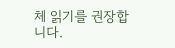체 읽기를 권장합니다.